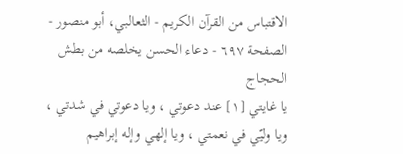الاقتباس من القرآن الکریم - الثعالبي، أبو منصور - الصفحة ٦٩٧ - دعاء الحسن يخلصه من بطش الحجاج
يا غايتي [١] عند دعوتي ، ويا دعوتي في شدتي ، ويا وليّي في نعمتي ، ويا إلهي وإله إبراهيم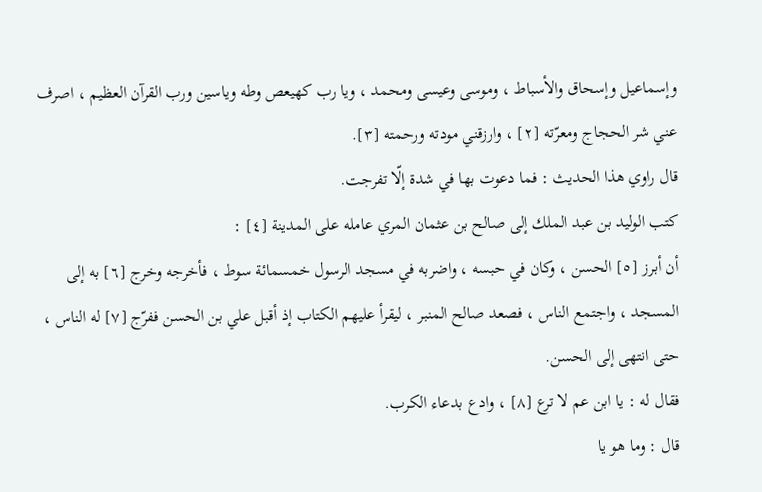وإسماعيل وإسحاق والأسباط ، وموسى وعيسى ومحمد ، ويا رب كهيعص وطه وياسين ورب القرآن العظيم ، اصرف عني شر الحجاج ومعرّته [٢] ، وارزقني مودته ورحمته [٣].
قال راوي هذا الحديث : فما دعوت بها في شدة إلّا تفرجت.
كتب الوليد بن عبد الملك إلى صالح بن عثمان المري عامله على المدينة [٤] :
أن أبرز [٥] الحسن ، وكان في حبسه ، واضربه في مسجد الرسول خمسمائة سوط ، فأخرجه وخرج [٦] به إلى المسجد ، واجتمع الناس ، فصعد صالح المنبر ، ليقرأ عليهم الكتاب إذ أقبل علي بن الحسن ففرّج [٧] له الناس ، حتى انتهى إلى الحسن.
فقال له : يا ابن عم لا ترع [٨] ، وادع بدعاء الكرب.
قال : وما هو يا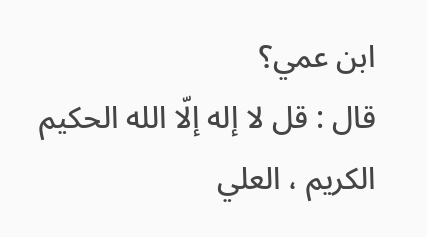ابن عمي؟
قال : قل لا إله إلّا الله الحكيم الكريم ، العلي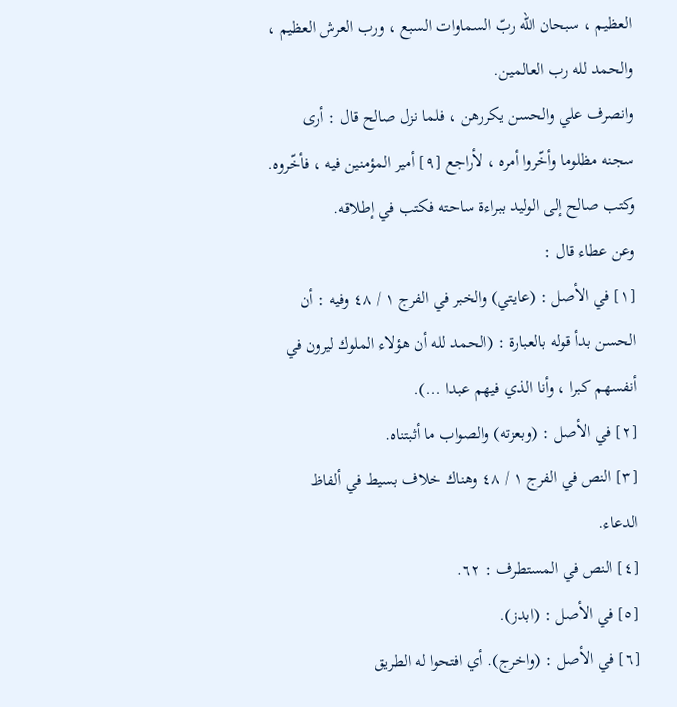العظيم ، سبحان الله ربّ السماوات السبع ، ورب العرش العظيم ، والحمد لله رب العالمين.
وانصرف علي والحسن يكررهن ، فلما نزل صالح قال : أرى سجنه مظلوما وأخّروا أمره ، لأراجع [٩] أمير المؤمنين فيه ، فأخّروه. وكتب صالح إلى الوليد ببراءة ساحته فكتب في إطلاقه.
وعن عطاء قال :
[١] في الأصل : (عايتي) والخبر في الفرج ١ / ٤٨ وفيه : أن الحسن بدأ قوله بالعبارة : (الحمد لله أن هؤلاء الملوك ليرون في أنفسهم كبرا ، وأنا الذي فيهم عبدا ...).
[٢] في الأصل : (وبعزته) والصواب ما أثبتناه.
[٣] النص في الفرج ١ / ٤٨ وهناك خلاف بسيط في ألفاظ الدعاء.
[٤] النص في المستطرف : ٦٢.
[٥] في الأصل : (ابدز).
[٦] في الأصل : (واخرج). أي افتحوا له الطريق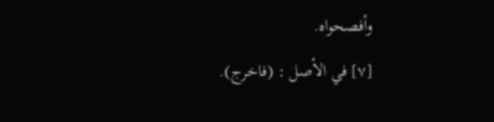وأفصحواه.
[٧] في الأصل : (فاخرج).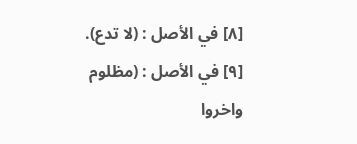[٨] في الأصل : (لا تدع).
[٩] في الأصل : (مظلوم واخروا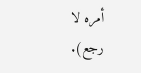أمره لا رجع).